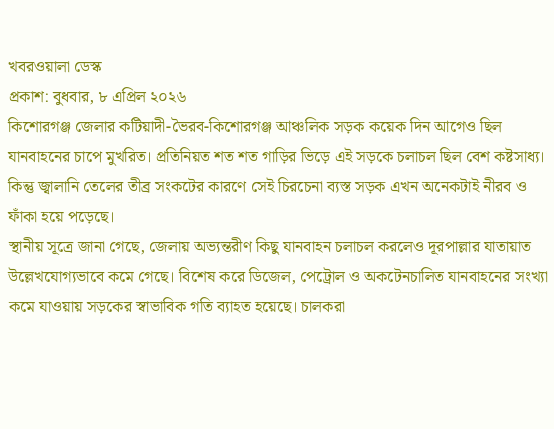খবরওয়ালা ডেস্ক
প্রকাশ: বুধবার, ৮ এপ্রিল ২০২৬
কিশোরগঞ্জ জেলার কটিয়াদী-ভৈরব-কিশোরগঞ্জ আঞ্চলিক সড়ক কয়েক দিন আগেও ছিল যানবাহনের চাপে মুখরিত। প্রতিনিয়ত শত শত গাড়ির ভিড়ে এই সড়কে চলাচল ছিল বেশ কষ্টসাধ্য। কিন্তু জ্বালানি তেলের তীব্র সংকটের কারণে সেই চিরচেনা ব্যস্ত সড়ক এখন অনেকটাই নীরব ও ফাঁকা হয়ে পড়েছে।
স্থানীয় সূত্রে জানা গেছে, জেলায় অভ্যন্তরীণ কিছু যানবাহন চলাচল করলেও দূরপাল্লার যাতায়াত উল্লেখযোগ্যভাবে কমে গেছে। বিশেষ করে ডিজেল, পেট্রোল ও অকটেনচালিত যানবাহনের সংখ্যা কমে যাওয়ায় সড়কের স্বাভাবিক গতি ব্যাহত হয়েছে। চালকরা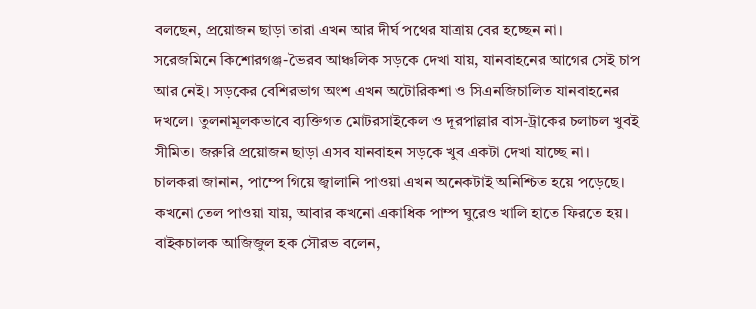বলছেন, প্রয়োজন ছাড়া তারা এখন আর দীর্ঘ পথের যাত্রায় বের হচ্ছেন না।
সরেজমিনে কিশোরগঞ্জ-ভৈরব আঞ্চলিক সড়কে দেখা যায়, যানবাহনের আগের সেই চাপ আর নেই। সড়কের বেশিরভাগ অংশ এখন অটোরিকশা ও সিএনজিচালিত যানবাহনের দখলে। তুলনামূলকভাবে ব্যক্তিগত মোটরসাইকেল ও দূরপাল্লার বাস-ট্রাকের চলাচল খুবই সীমিত। জরুরি প্রয়োজন ছাড়া এসব যানবাহন সড়কে খুব একটা দেখা যাচ্ছে না।
চালকরা জানান, পাম্পে গিয়ে জ্বালানি পাওয়া এখন অনেকটাই অনিশ্চিত হয়ে পড়েছে। কখনো তেল পাওয়া যায়, আবার কখনো একাধিক পাম্প ঘুরেও খালি হাতে ফিরতে হয়।
বাইকচালক আজিজুল হক সৌরভ বলেন,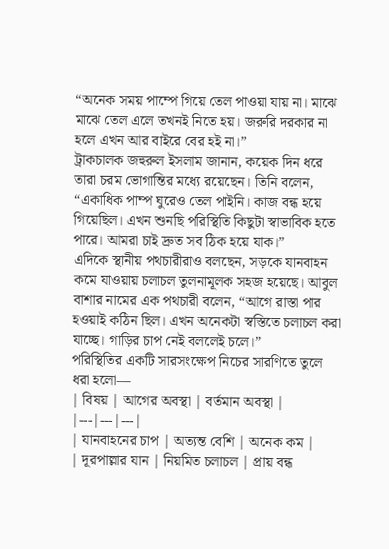“অনেক সময় পাম্পে গিয়ে তেল পাওয়া যায় না। মাঝে মাঝে তেল এলে তখনই নিতে হয়। জরুরি দরকার না হলে এখন আর বাইরে বের হই না।”
ট্রাকচালক জহুরুল ইসলাম জানান, কয়েক দিন ধরে তারা চরম ভোগান্তির মধ্যে রয়েছেন। তিনি বলেন, “একাধিক পাম্প ঘুরেও তেল পাইনি। কাজ বন্ধ হয়ে গিয়েছিল। এখন শুনছি পরিস্থিতি কিছুটা স্বাভাবিক হতে পারে। আমরা চাই দ্রুত সব ঠিক হয়ে যাক।”
এদিকে স্থানীয় পথচারীরাও বলছেন, সড়কে যানবাহন কমে যাওয়ায় চলাচল তুলনামূলক সহজ হয়েছে। আবুল বাশার নামের এক পথচারী বলেন, “আগে রাস্তা পার হওয়াই কঠিন ছিল। এখন অনেকটা স্বস্তিতে চলাচল করা যাচ্ছে। গাড়ির চাপ নেই বললেই চলে।”
পরিস্থিতির একটি সারসংক্ষেপ নিচের সারণিতে তুলে ধরা হলো—
| বিষয় | আগের অবস্থা | বর্তমান অবস্থা |
|---|---|---|
| যানবাহনের চাপ | অত্যন্ত বেশি | অনেক কম |
| দূরপাল্লার যান | নিয়মিত চলাচল | প্রায় বন্ধ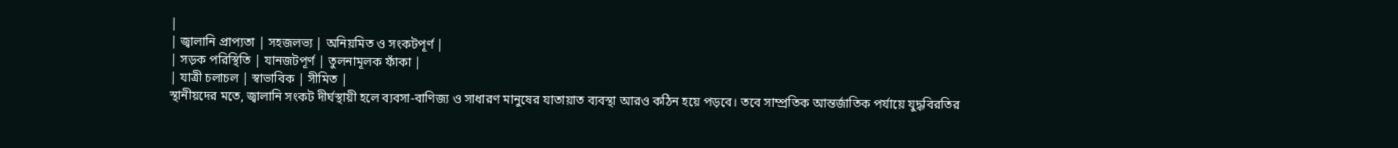|
| জ্বালানি প্রাপ্যতা | সহজলভ্য | অনিয়মিত ও সংকটপূর্ণ |
| সড়ক পরিস্থিতি | যানজটপূর্ণ | তুলনামূলক ফাঁকা |
| যাত্রী চলাচল | স্বাভাবিক | সীমিত |
স্থানীয়দের মতে, জ্বালানি সংকট দীর্ঘস্থায়ী হলে ব্যবসা-বাণিজ্য ও সাধারণ মানুষের যাতায়াত ব্যবস্থা আরও কঠিন হয়ে পড়বে। তবে সাম্প্রতিক আন্তর্জাতিক পর্যায়ে যুদ্ধবিরতির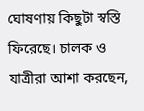ঘোষণায় কিছুটা স্বস্তি ফিরেছে। চালক ও যাত্রীরা আশা করছেন,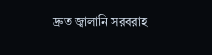দ্রুত জ্বালানি সরবরাহ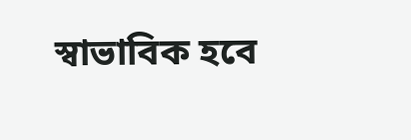স্বাভাবিক হবে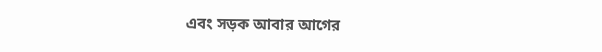এবং সড়ক আবার আগের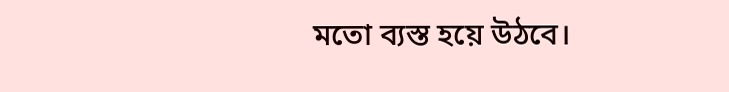মতো ব্যস্ত হয়ে উঠবে।